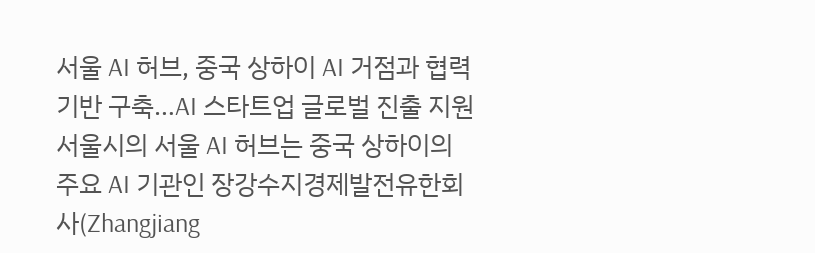서울 AI 허브, 중국 상하이 AI 거점과 협력 기반 구축…AI 스타트업 글로벌 진출 지원
서울시의 서울 AI 허브는 중국 상하이의 주요 AI 기관인 장강수지경제발전유한회사(Zhangjiang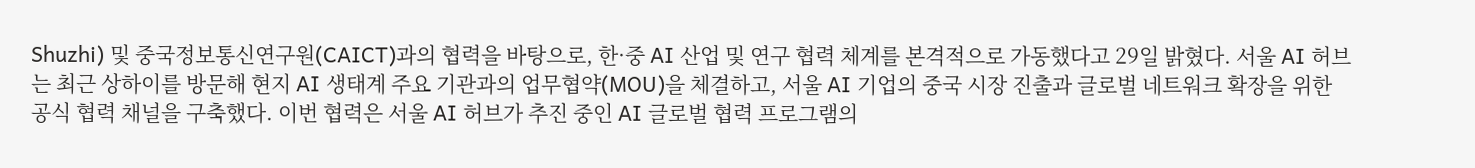Shuzhi) 및 중국정보통신연구원(CAICT)과의 협력을 바탕으로, 한·중 AI 산업 및 연구 협력 체계를 본격적으로 가동했다고 29일 밝혔다. 서울 AI 허브는 최근 상하이를 방문해 현지 AI 생태계 주요 기관과의 업무협약(MOU)을 체결하고, 서울 AI 기업의 중국 시장 진출과 글로벌 네트워크 확장을 위한 공식 협력 채널을 구축했다. 이번 협력은 서울 AI 허브가 추진 중인 AI 글로벌 협력 프로그램의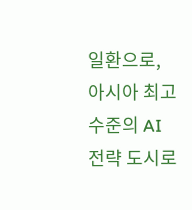일환으로, 아시아 최고 수준의 AI 전략 도시로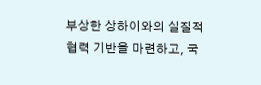부상한 상하이와의 실질적 협력 기반을 마련하고, 국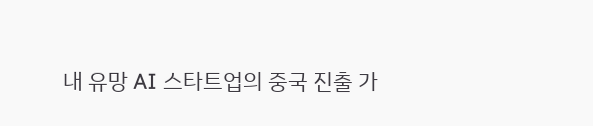내 유망 AI 스타트업의 중국 진출 가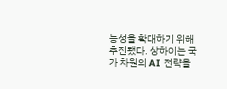능성을 확대하기 위해 추진됐다. 상하이는 국가 차원의 AI 전략을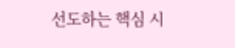선도하는 핵심 시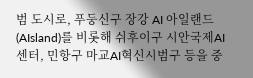범 도시로, 푸둥신구 장강 AI 아일랜드(AIsland)를 비롯해 쉬후이구 시안국제AI센터, 민항구 마교AI혁신시범구 등을 중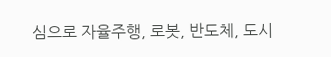심으로 자율주행, 로봇, 반도체, 도시